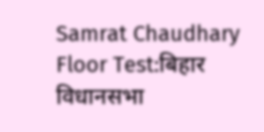Samrat Chaudhary Floor Test:बिहार विधानसभा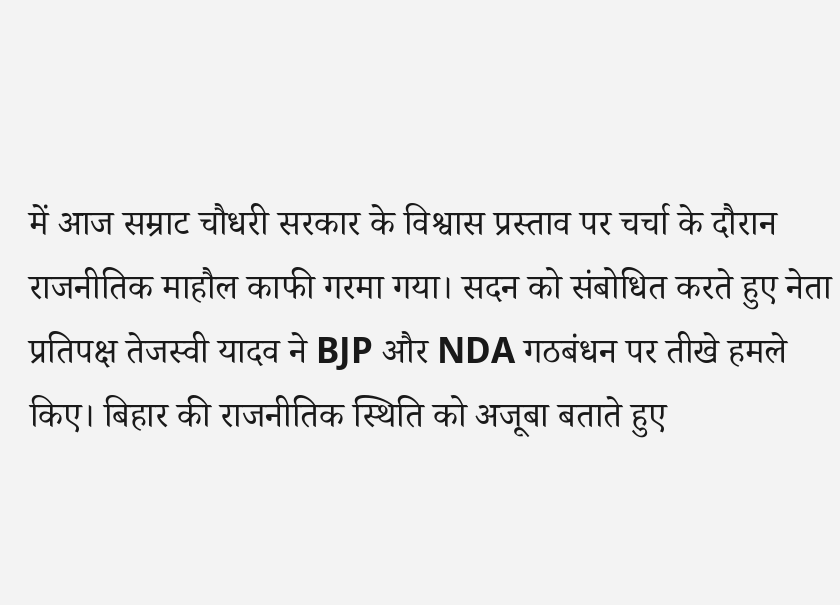में आज सम्राट चौधरी सरकार के विश्वास प्रस्ताव पर चर्चा के दौरान राजनीतिक माहौल काफी गरमा गया। सदन को संबोधित करते हुए नेता प्रतिपक्ष तेजस्वी यादव ने BJP और NDA गठबंधन पर तीखे हमले किए। बिहार की राजनीतिक स्थिति को अजूबा बताते हुए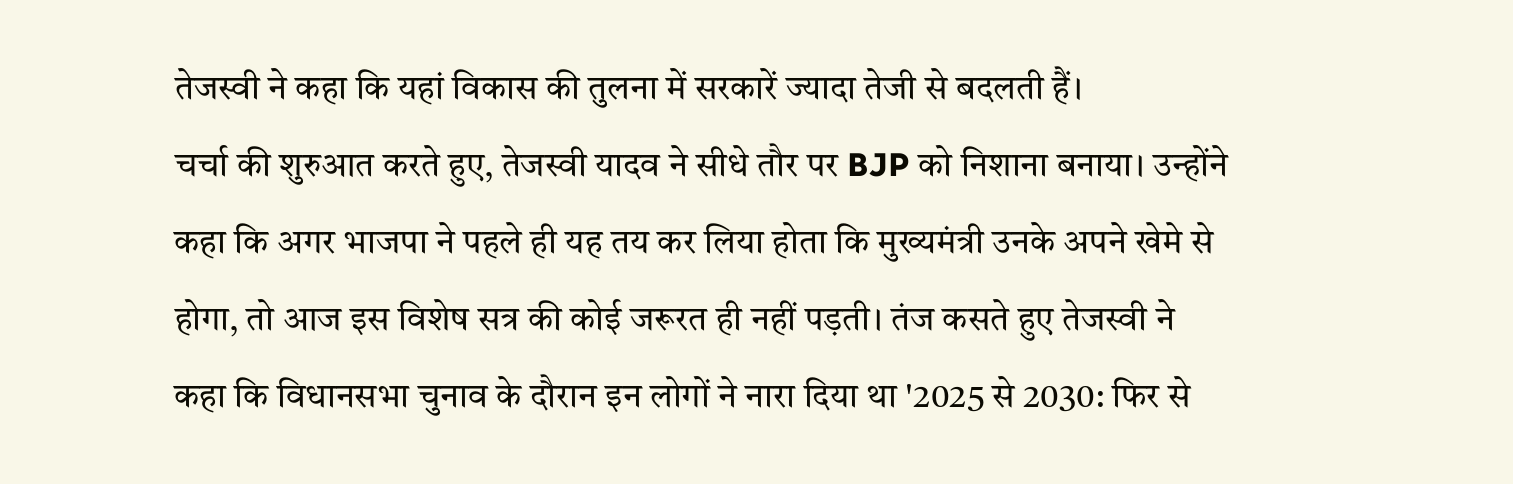तेजस्वी ने कहा कि यहां विकास की तुलना में सरकारें ज्यादा तेजी से बदलती हैं।
चर्चा की शुरुआत करते हुए, तेजस्वी यादव ने सीधे तौर पर BJP को निशाना बनाया। उन्होंने कहा कि अगर भाजपा ने पहले ही यह तय कर लिया होता कि मुख्यमंत्री उनके अपने खेमे से होगा, तो आज इस विशेष सत्र की कोई जरूरत ही नहीं पड़ती। तंज कसते हुए तेजस्वी ने कहा कि विधानसभा चुनाव के दौरान इन लोगों ने नारा दिया था '2025 से 2030: फिर से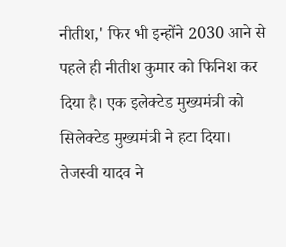नीतीश,' फिर भी इन्होंने 2030 आने से पहले ही नीतीश कुमार को फिनिश कर दिया है। एक इलेक्टेड मुख्यमंत्री को सिलेक्टेड मुख्यमंत्री ने हटा दिया।
तेजस्वी यादव ने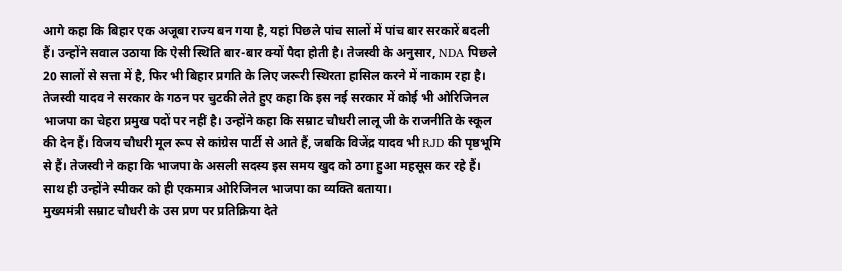आगे कहा कि बिहार एक अजूबा राज्य बन गया है, यहां पिछले पांच सालों में पांच बार सरकारें बदली हैं। उन्होंने सवाल उठाया कि ऐसी स्थिति बार-बार क्यों पैदा होती है। तेजस्वी के अनुसार, NDA पिछले 20 सालों से सत्ता में है, फिर भी बिहार प्रगति के लिए जरूरी स्थिरता हासिल करने में नाकाम रहा है।
तेजस्वी यादव ने सरकार के गठन पर चुटकी लेते हुए कहा कि इस नई सरकार में कोई भी ओरिजिनल भाजपा का चेहरा प्रमुख पदों पर नहीं है। उन्होंने कहा कि सम्राट चौधरी लालू जी के राजनीति के स्कूल की देन हैं। विजय चौधरी मूल रूप से कांग्रेस पार्टी से आते हैं, जबकि विजेंद्र यादव भी RJD की पृष्ठभूमि से हैं। तेजस्वी ने कहा कि भाजपा के असली सदस्य इस समय खुद को ठगा हुआ महसूस कर रहे हैं। साथ ही उन्होंने स्पीकर को ही एकमात्र ओरिजिनल भाजपा का व्यक्ति बताया।
मुख्यमंत्री सम्राट चौधरी के उस प्रण पर प्रतिक्रिया देते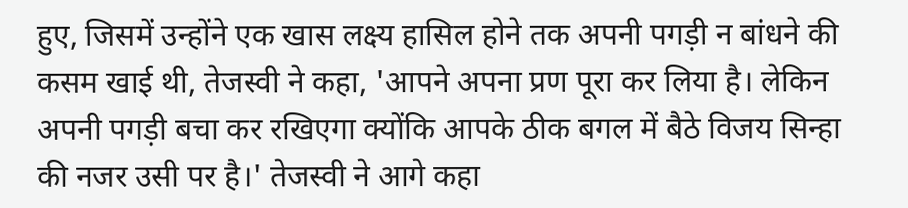हुए, जिसमें उन्होंने एक खास लक्ष्य हासिल होने तक अपनी पगड़ी न बांधने की कसम खाई थी, तेजस्वी ने कहा, 'आपने अपना प्रण पूरा कर लिया है। लेकिन अपनी पगड़ी बचा कर रखिएगा क्योंकि आपके ठीक बगल में बैठे विजय सिन्हा की नजर उसी पर है।' तेजस्वी ने आगे कहा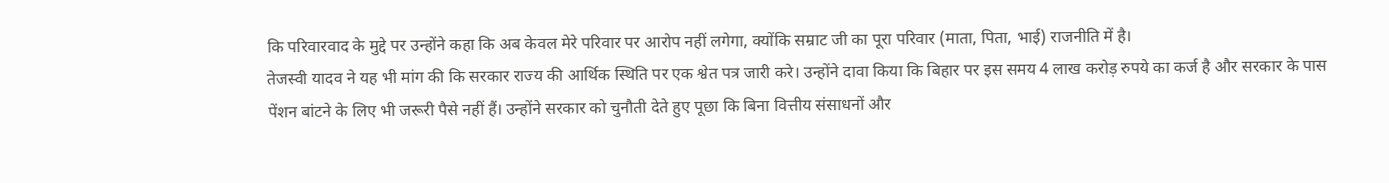कि परिवारवाद के मुद्दे पर उन्होंने कहा कि अब केवल मेरे परिवार पर आरोप नहीं लगेगा, क्योंकि सम्राट जी का पूरा परिवार (माता, पिता, भाई) राजनीति में है।
तेजस्वी यादव ने यह भी मांग की कि सरकार राज्य की आर्थिक स्थिति पर एक श्वेत पत्र जारी करे। उन्होंने दावा किया कि बिहार पर इस समय 4 लाख करोड़ रुपये का कर्ज है और सरकार के पास पेंशन बांटने के लिए भी जरूरी पैसे नहीं हैं। उन्होंने सरकार को चुनौती देते हुए पूछा कि बिना वित्तीय संसाधनों और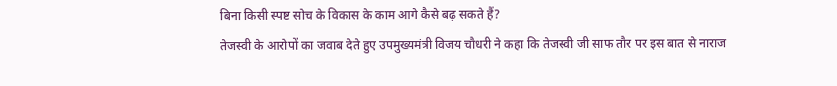बिना किसी स्पष्ट सोच के विकास के काम आगे कैसे बढ़ सकते हैं?
तेजस्वी के आरोपों का जवाब देते हुए उपमुख्यमंत्री विजय चौधरी ने कहा कि तेजस्वी जी साफ तौर पर इस बात से नाराज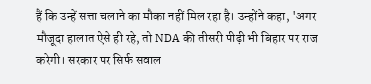हैं कि उन्हें सत्ता चलाने का मौका नहीं मिल रहा है। उन्होंने कहा, 'अगर मौजूदा हालात ऐसे ही रहे, तो NDA की तीसरी पीढ़ी भी बिहार पर राज करेगी। सरकार पर सिर्फ सवाल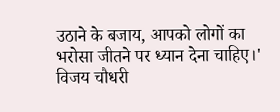उठाने के बजाय, आपको लोगों का भरोसा जीतने पर ध्यान देना चाहिए।' विजय चौधरी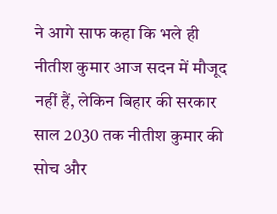ने आगे साफ कहा कि भले ही नीतीश कुमार आज सदन में मौजूद नहीं हैं, लेकिन बिहार की सरकार साल 2030 तक नीतीश कुमार की सोच और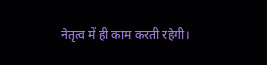नेतृत्व में ही काम करती रहेगी।